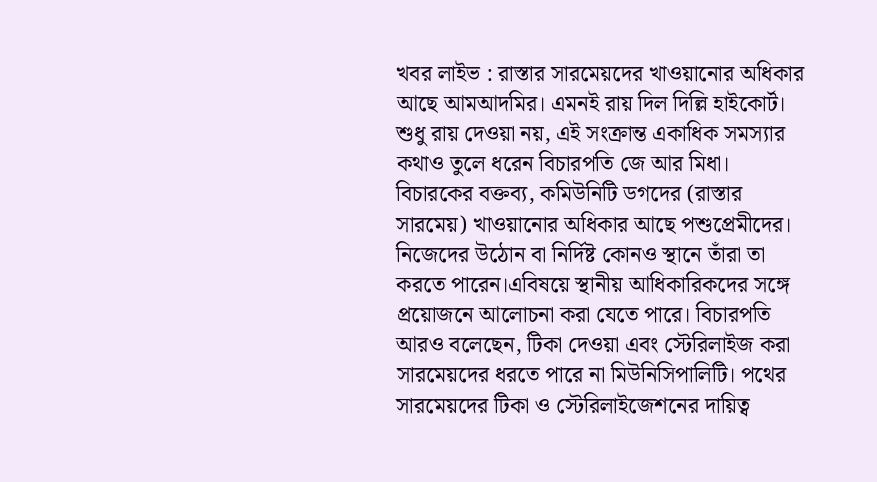খবর লাইভ : রাস্তার সারমেয়দের খাওয়ানোর অধিকার আছে আমআদমির। এমনই রায় দিল দিল্লি হাইকোর্ট। শুধু রায় দেওয়া নয়, এই সংক্রান্ত একাধিক সমস্যার কথাও তুলে ধরেন বিচারপতি জে আর মিধা।
বিচারকের বক্তব্য, কমিউনিটি ডগদের (রাস্তার সারমেয়) খাওয়ানোর অধিকার আছে পশুপ্রেমীদের। নিজেদের উঠোন বা নির্দিষ্ট কোনও স্থানে তাঁরা তা করতে পারেন।এবিষয়ে স্থানীয় আধিকারিকদের সঙ্গে প্রয়োজনে আলোচনা করা যেতে পারে। বিচারপতি আরও বলেছেন, টিকা দেওয়া এবং স্টেরিলাইজ করা সারমেয়দের ধরতে পারে না মিউনিসিপালিটি। পথের সারমেয়দের টিকা ও স্টেরিলাইজেশনের দায়িত্ব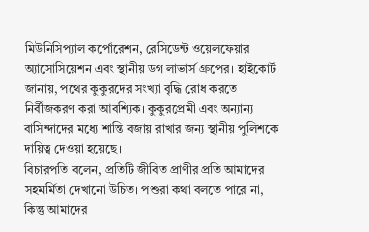মিউনিসিপ্যাল কর্পোরেশন, রেসিডেন্ট ওয়েলফেয়ার অ্যাসোসিয়েশন এবং স্থানীয় ডগ লাভার্স গ্রুপের। হাইকোর্ট জানায়, পথের কুকুরদের সংখ্যা বৃদ্ধি রোধ করতে নির্বীজকরণ করা আবশ্যিক। কুকুরপ্রেমী এবং অন্যান্য বাসিন্দাদের মধ্যে শান্তি বজায় রাখার জন্য স্থানীয় পুলিশকে দায়িত্ব দেওয়া হয়েছে।
বিচারপতি বলেন, প্রতিটি জীবিত প্রাণীর প্রতি আমাদের সহমর্মিতা দেখানো উচিত। পশুরা কথা বলতে পারে না, কিন্তু আমাদের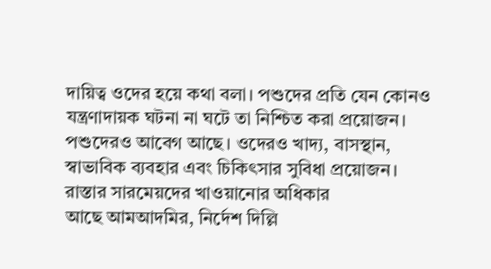দায়িত্ব ওদের হয়ে কথা বলা। পশুদের প্রতি যেন কোনও যন্ত্রণাদায়ক ঘটনা না ঘটে তা নিশ্চিত করা প্রয়োজন। পশুদেরও আবেগ আছে। ওদেরও খাদ্য, বাসস্থান, স্বাভাবিক ব্যবহার এবং চিকিৎসার সুবিধা প্রয়োজন।
রাস্তার সারমেয়দের খাওয়ানোর অধিকার
আছে আমআদমির, নির্দেশ দিল্লি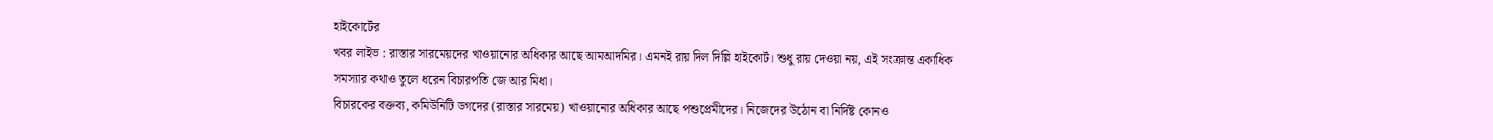হাইকোর্টের
খবর লাইভ : রাস্তার সারমেয়দের খাওয়ানোর অধিকার আছে আমআদমির। এমনই রায় দিল দিল্লি হাইকোর্ট। শুধু রায় দেওয়া নয়, এই সংক্রান্ত একাধিক সমস্যার কথাও তুলে ধরেন বিচারপতি জে আর মিধা।
বিচারকের বক্তব্য, কমিউনিটি ডগদের (রাস্তার সারমেয়) খাওয়ানোর অধিকার আছে পশুপ্রেমীদের। নিজেদের উঠোন বা নির্দিষ্ট কোনও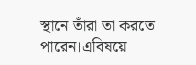স্থানে তাঁরা তা করতে পারেন।এবিষয়ে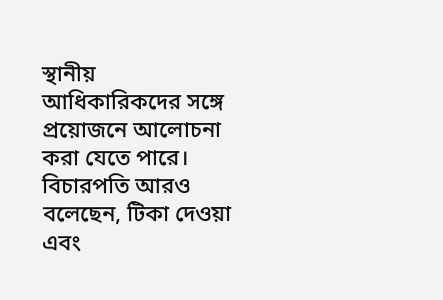স্থানীয় আধিকারিকদের সঙ্গে প্রয়োজনে আলোচনা করা যেতে পারে। বিচারপতি আরও বলেছেন, টিকা দেওয়া এবং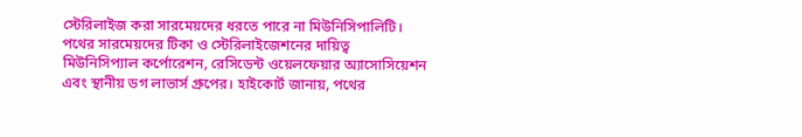স্টেরিলাইজ করা সারমেয়দের ধরতে পারে না মিউনিসিপালিটি। পথের সারমেয়দের টিকা ও স্টেরিলাইজেশনের দায়িত্ব মিউনিসিপ্যাল কর্পোরেশন, রেসিডেন্ট ওয়েলফেয়ার অ্যাসোসিয়েশন এবং স্থানীয় ডগ লাভার্স গ্রুপের। হাইকোর্ট জানায়, পথের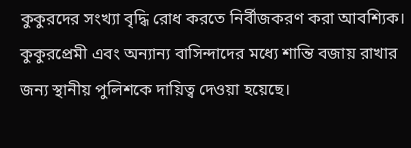কুকুরদের সংখ্যা বৃদ্ধি রোধ করতে নির্বীজকরণ করা আবশ্যিক। কুকুরপ্রেমী এবং অন্যান্য বাসিন্দাদের মধ্যে শান্তি বজায় রাখার জন্য স্থানীয় পুলিশকে দায়িত্ব দেওয়া হয়েছে।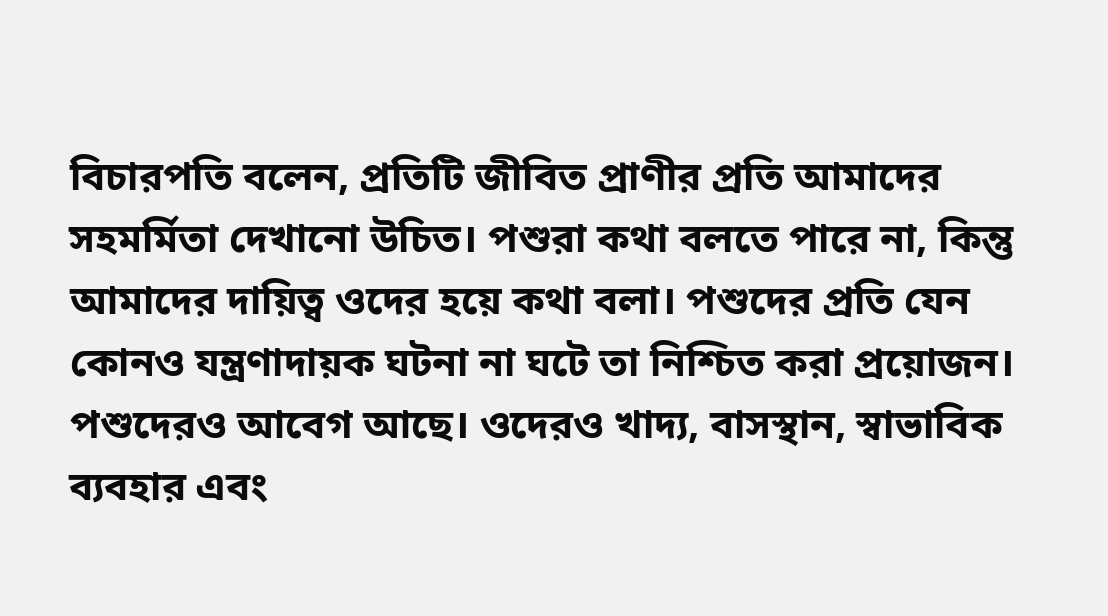বিচারপতি বলেন, প্রতিটি জীবিত প্রাণীর প্রতি আমাদের সহমর্মিতা দেখানো উচিত। পশুরা কথা বলতে পারে না, কিন্তু আমাদের দায়িত্ব ওদের হয়ে কথা বলা। পশুদের প্রতি যেন কোনও যন্ত্রণাদায়ক ঘটনা না ঘটে তা নিশ্চিত করা প্রয়োজন। পশুদেরও আবেগ আছে। ওদেরও খাদ্য, বাসস্থান, স্বাভাবিক ব্যবহার এবং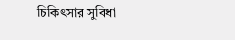চিকিৎসার সুবিধা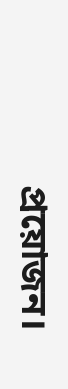প্রয়োজন।